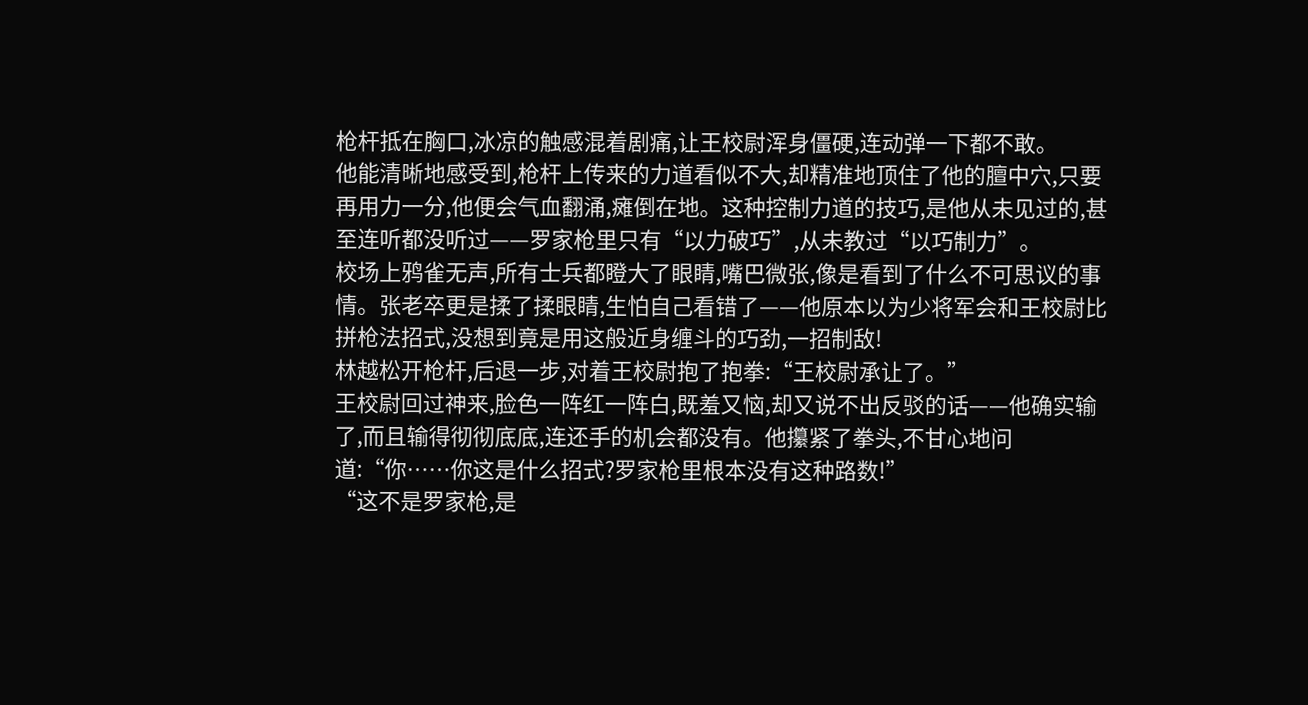枪杆抵在胸口,冰凉的触感混着剧痛,让王校尉浑身僵硬,连动弹一下都不敢。
他能清晰地感受到,枪杆上传来的力道看似不大,却精准地顶住了他的膻中穴,只要再用力一分,他便会气血翻涌,瘫倒在地。这种控制力道的技巧,是他从未见过的,甚至连听都没听过——罗家枪里只有“以力破巧”,从未教过“以巧制力”。
校场上鸦雀无声,所有士兵都瞪大了眼睛,嘴巴微张,像是看到了什么不可思议的事情。张老卒更是揉了揉眼睛,生怕自己看错了——他原本以为少将军会和王校尉比拼枪法招式,没想到竟是用这般近身缠斗的巧劲,一招制敌!
林越松开枪杆,后退一步,对着王校尉抱了抱拳:“王校尉承让了。”
王校尉回过神来,脸色一阵红一阵白,既羞又恼,却又说不出反驳的话——他确实输了,而且输得彻彻底底,连还手的机会都没有。他攥紧了拳头,不甘心地问道:“你……你这是什么招式?罗家枪里根本没有这种路数!”
“这不是罗家枪,是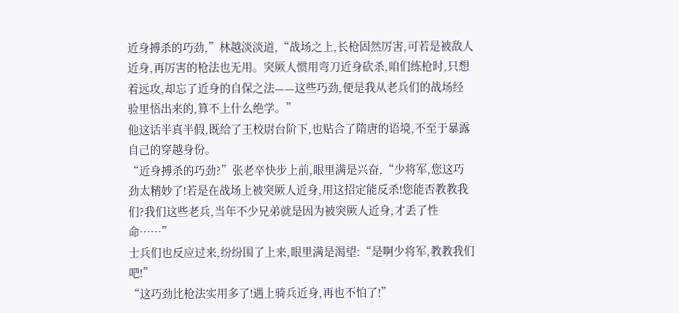近身搏杀的巧劲,”林越淡淡道,“战场之上,长枪固然厉害,可若是被敌人近身,再厉害的枪法也无用。突厥人惯用弯刀近身砍杀,咱们练枪时,只想着远攻,却忘了近身的自保之法——这些巧劲,便是我从老兵们的战场经验里悟出来的,算不上什么绝学。”
他这话半真半假,既给了王校尉台阶下,也贴合了隋唐的语境,不至于暴露自己的穿越身份。
“近身搏杀的巧劲?”张老卒快步上前,眼里满是兴奋,“少将军,您这巧劲太精妙了!若是在战场上被突厥人近身,用这招定能反杀!您能否教教我们?我们这些老兵,当年不少兄弟就是因为被突厥人近身,才丢了性命……”
士兵们也反应过来,纷纷围了上来,眼里满是渴望:“是啊少将军,教教我们吧!”
“这巧劲比枪法实用多了!遇上骑兵近身,再也不怕了!”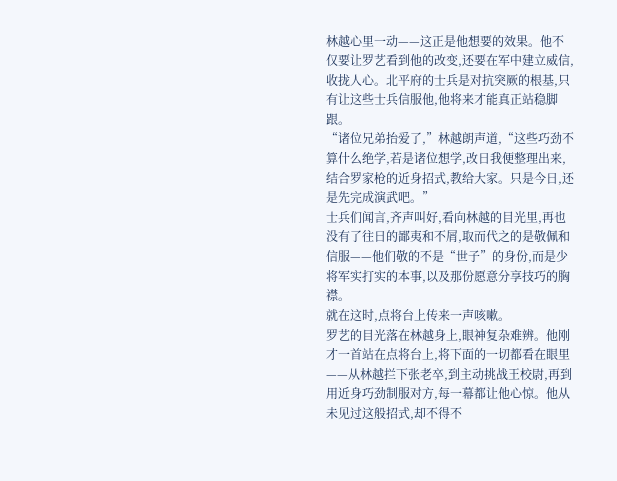林越心里一动——这正是他想要的效果。他不仅要让罗艺看到他的改变,还要在军中建立威信,收拢人心。北平府的士兵是对抗突厥的根基,只有让这些士兵信服他,他将来才能真正站稳脚跟。
“诸位兄弟抬爱了,”林越朗声道,“这些巧劲不算什么绝学,若是诸位想学,改日我便整理出来,结合罗家枪的近身招式,教给大家。只是今日,还是先完成演武吧。”
士兵们闻言,齐声叫好,看向林越的目光里,再也没有了往日的鄙夷和不屑,取而代之的是敬佩和信服——他们敬的不是“世子”的身份,而是少将军实打实的本事,以及那份愿意分享技巧的胸襟。
就在这时,点将台上传来一声咳嗽。
罗艺的目光落在林越身上,眼神复杂难辨。他刚才一首站在点将台上,将下面的一切都看在眼里——从林越拦下张老卒,到主动挑战王校尉,再到用近身巧劲制服对方,每一幕都让他心惊。他从未见过这般招式,却不得不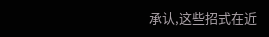承认,这些招式在近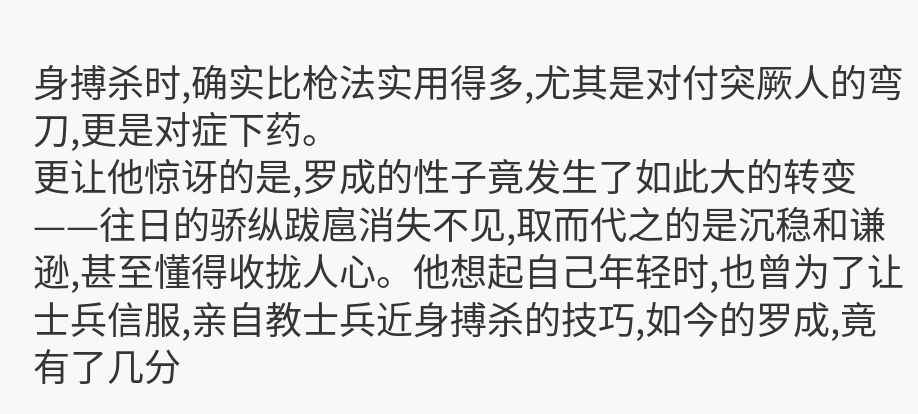身搏杀时,确实比枪法实用得多,尤其是对付突厥人的弯刀,更是对症下药。
更让他惊讶的是,罗成的性子竟发生了如此大的转变——往日的骄纵跋扈消失不见,取而代之的是沉稳和谦逊,甚至懂得收拢人心。他想起自己年轻时,也曾为了让士兵信服,亲自教士兵近身搏杀的技巧,如今的罗成,竟有了几分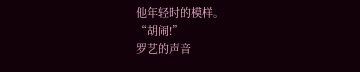他年轻时的模样。
“胡闹!”
罗艺的声音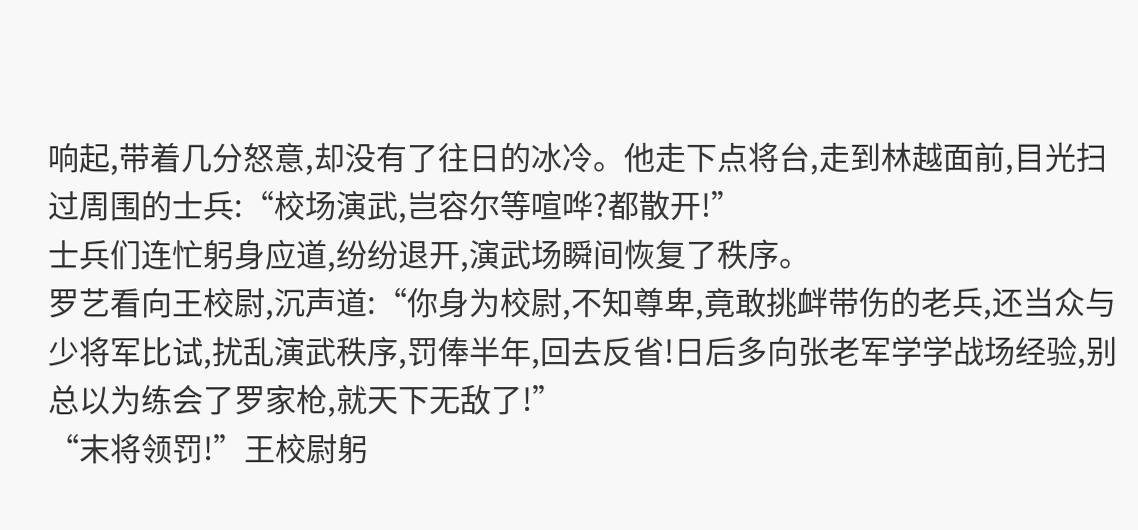响起,带着几分怒意,却没有了往日的冰冷。他走下点将台,走到林越面前,目光扫过周围的士兵:“校场演武,岂容尔等喧哗?都散开!”
士兵们连忙躬身应道,纷纷退开,演武场瞬间恢复了秩序。
罗艺看向王校尉,沉声道:“你身为校尉,不知尊卑,竟敢挑衅带伤的老兵,还当众与少将军比试,扰乱演武秩序,罚俸半年,回去反省!日后多向张老军学学战场经验,别总以为练会了罗家枪,就天下无敌了!”
“末将领罚!”王校尉躬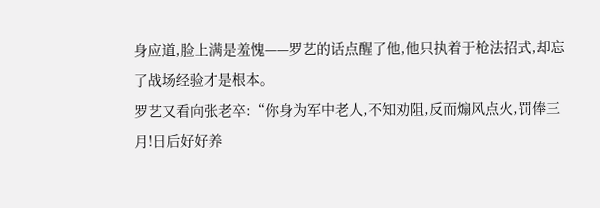身应道,脸上满是羞愧——罗艺的话点醒了他,他只执着于枪法招式,却忘了战场经验才是根本。
罗艺又看向张老卒:“你身为军中老人,不知劝阻,反而煽风点火,罚俸三月!日后好好养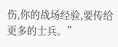伤,你的战场经验,要传给更多的士兵。”